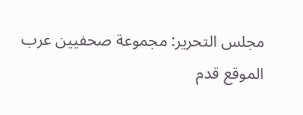مجلس التحرير: مجموعة صحفيين عرب
الموقع قدم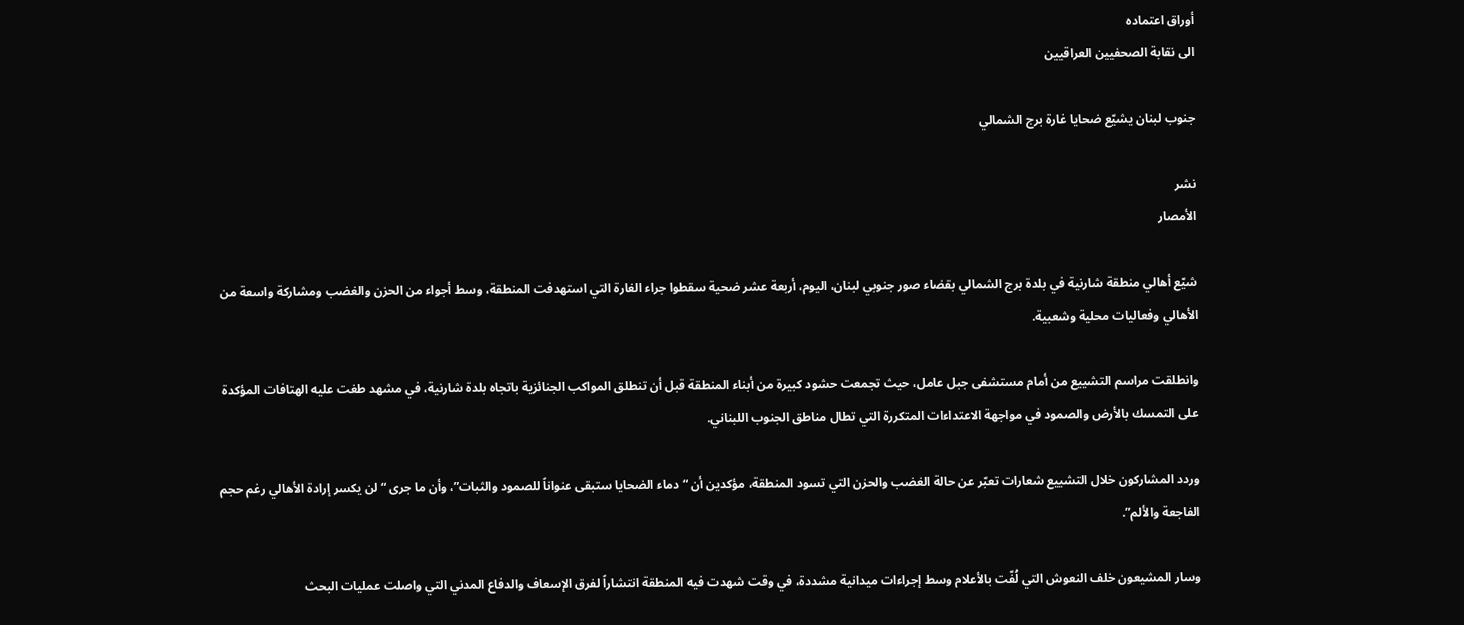أوراق اعتماده
الى نقابة الصحفيين العراقيين

جنوب لبنان يشيّع ضحايا غارة برج الشمالي

نشر
الأمصار

شيّع أهالي منطقة شارنية في بلدة برج الشمالي بقضاء صور جنوبي لبنان، اليوم، أربعة عشر ضحية سقطوا جراء الغارة التي استهدفت المنطقة، وسط أجواء من الحزن والغضب ومشاركة واسعة من الأهالي وفعاليات محلية وشعبية.

وانطلقت مراسم التشييع من أمام مستشفى جبل عامل، حيث تجمعت حشود كبيرة من أبناء المنطقة قبل أن تنطلق المواكب الجنائزية باتجاه بلدة شارنية، في مشهد طغت عليه الهتافات المؤكدة على التمسك بالأرض والصمود في مواجهة الاعتداءات المتكررة التي تطال مناطق الجنوب اللبناني.

وردد المشاركون خلال التشييع شعارات تعبّر عن حالة الغضب والحزن التي تسود المنطقة، مؤكدين أن “دماء الضحايا ستبقى عنواناً للصمود والثبات”، وأن ما جرى “لن يكسر إرادة الأهالي رغم حجم الفاجعة والألم”.

وسار المشيعون خلف النعوش التي لُفّت بالأعلام وسط إجراءات ميدانية مشددة، في وقت شهدت فيه المنطقة انتشاراً لفرق الإسعاف والدفاع المدني التي واصلت عمليات البحث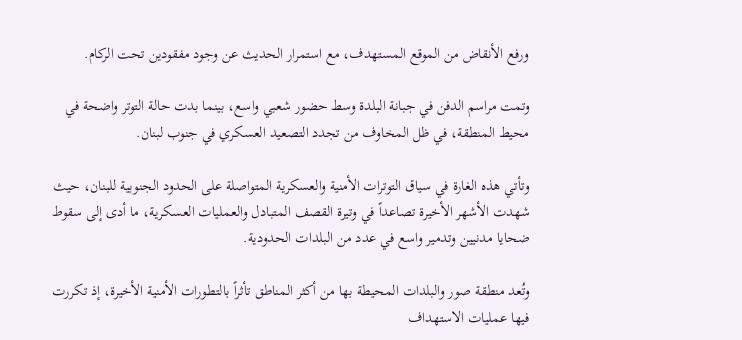ورفع الأنقاض من الموقع المستهدف، مع استمرار الحديث عن وجود مفقودين تحت الركام.

وتمت مراسم الدفن في جبانة البلدة وسط حضور شعبي واسع، بينما بدت حالة التوتر واضحة في محيط المنطقة، في ظل المخاوف من تجدد التصعيد العسكري في جنوب لبنان.

وتأتي هذه الغارة في سياق التوترات الأمنية والعسكرية المتواصلة على الحدود الجنوبية للبنان، حيث شهدت الأشهر الأخيرة تصاعداً في وتيرة القصف المتبادل والعمليات العسكرية، ما أدى إلى سقوط ضحايا مدنيين وتدمير واسع في عدد من البلدات الحدودية.

وتُعد منطقة صور والبلدات المحيطة بها من أكثر المناطق تأثراً بالتطورات الأمنية الأخيرة، إذ تكررت فيها عمليات الاستهداف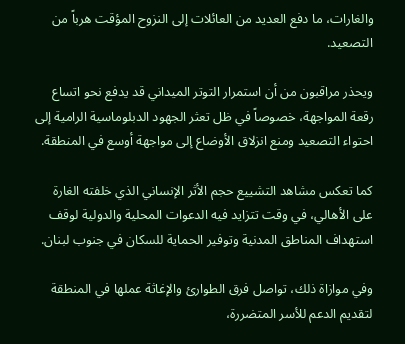والغارات، ما دفع العديد من العائلات إلى النزوح المؤقت هرباً من التصعيد.

ويحذر مراقبون من أن استمرار التوتر الميداني قد يدفع نحو اتساع رقعة المواجهة، خصوصاً في ظل تعثر الجهود الدبلوماسية الرامية إلى احتواء التصعيد ومنع انزلاق الأوضاع إلى مواجهة أوسع في المنطقة.

كما تعكس مشاهد التشييع حجم الأثر الإنساني الذي خلفته الغارة على الأهالي، في وقت تتزايد فيه الدعوات المحلية والدولية لوقف استهداف المناطق المدنية وتوفير الحماية للسكان في جنوب لبنان.

وفي موازاة ذلك، تواصل فرق الطوارئ والإغاثة عملها في المنطقة لتقديم الدعم للأسر المتضررة،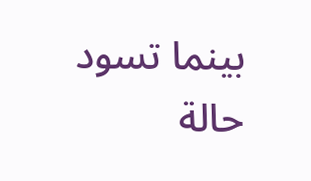بينما تسود حالة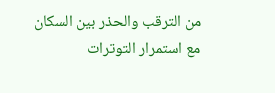من الترقب والحذر بين السكان مع استمرار التوترات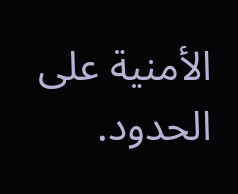الأمنية على الحدود.